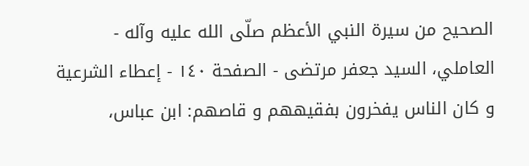الصحيح من سيرة النبي الأعظم صلّى الله عليه وآله - العاملي، السيد جعفر مرتضى - الصفحة ١٤٠ - إعطاء الشرعية
و كان الناس يفخرون بفقيههم و قاصهم: ابن عباس،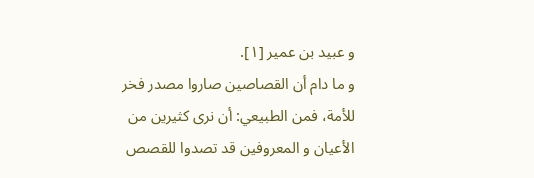و عبيد بن عمير [١].
و ما دام أن القصاصين صاروا مصدر فخر للأمة، فمن الطبيعي: أن نرى كثيرين من الأعيان و المعروفين قد تصدوا للقصص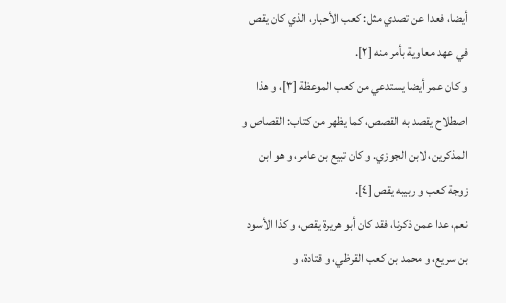أيضا، فعدا عن تصدي مثل: كعب الأحبار، الذي كان يقص في عهد معاوية بأمر منه [٢].
و كان عمر أيضا يستدعي من كعب الموعظة [٣]، و هذا اصطلاح يقصد به القصص، كما يظهر من كتاب: القصاص و المذكرين، لابن الجوزي. و كان تبيع بن عامر، و هو ابن زوجة كعب و ربيبه يقص [٤].
نعم، عدا عمن ذكرنا، فقد كان أبو هريرة يقص، و كذا الأسود بن سريع، و محمد بن كعب القرظي، و قتادة، و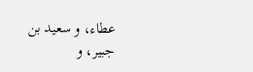عطاء، و سعيد بن جبير، و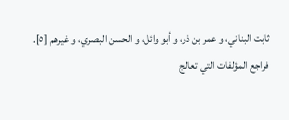ثابت البناني، و عمر بن ذر، و أبو وائل، و الحسن البصري، و غيرهم [٥].
فراجع المؤلفات التي تعالج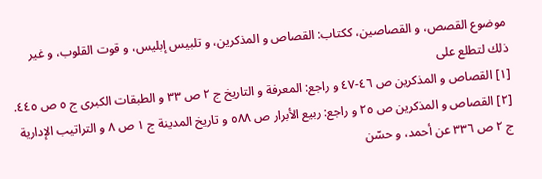موضوع القصص، و القصاصين، ككتاب: القصاص و المذكرين، و تلبيس إبليس، و قوت القلوب، و غير ذلك لتطلع على
[١] القصاص و المذكرين ص ٤٦-٤٧ و راجع: المعرفة و التاريخ ج ٢ ص ٣٣ و الطبقات الكبرى ج ٥ ص ٤٤٥.
[٢] القصاص و المذكرين ص ٢٥ و راجع: ربيع الأبرار ص ٥٨٨ و تاريخ المدينة ج ١ ص ٨ و التراتيب الإدارية ج ٢ ص ٣٣٦ عن أحمد، و حسّن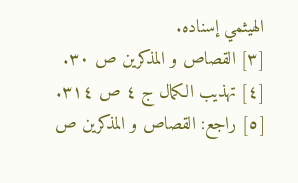الهيثمي إسناده.
[٣] القصاص و المذكرين ص ٣٠.
[٤] تهذيب الكمال ج ٤ ص ٣١٤.
[٥] راجع: القصاص و المذكرين ص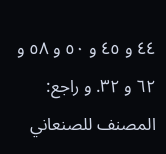٤٤ و ٤٥ و ٥٠ و ٥٨ و ٦٢ و ٣٢. و راجع: المصنف للصنعاني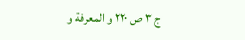ج ٣ ص ٢٢٠ و المعرفة و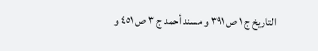التاريخ ج ١ ص ٣٩١ و مسند أحمد ج ٣ ص ٤٥١ و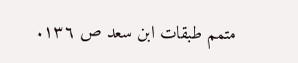متمم طبقات ابن سعد ص ١٣٦.